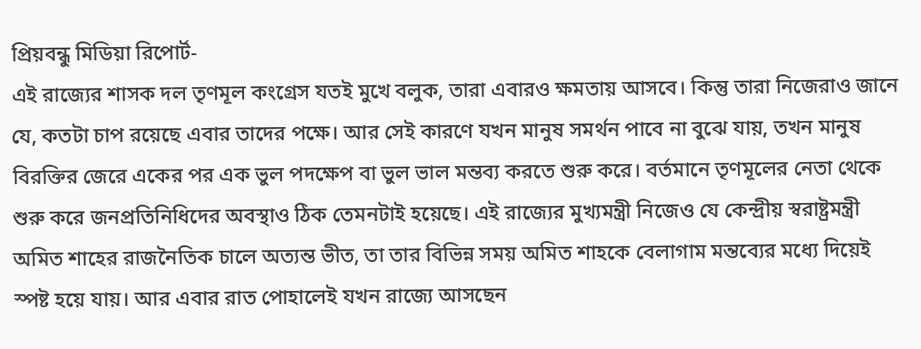প্রিয়বন্ধু মিডিয়া রিপোর্ট-
এই রাজ্যের শাসক দল তৃণমূল কংগ্রেস যতই মুখে বলুক, তারা এবারও ক্ষমতায় আসবে। কিন্তু তারা নিজেরাও জানে যে, কতটা চাপ রয়েছে এবার তাদের পক্ষে। আর সেই কারণে যখন মানুষ সমর্থন পাবে না বুঝে যায়, তখন মানুষ বিরক্তির জেরে একের পর এক ভুল পদক্ষেপ বা ভুল ভাল মন্তব্য করতে শুরু করে। বর্তমানে তৃণমূলের নেতা থেকে শুরু করে জনপ্রতিনিধিদের অবস্থাও ঠিক তেমনটাই হয়েছে। এই রাজ্যের মুখ্যমন্ত্রী নিজেও যে কেন্দ্রীয় স্বরাষ্ট্রমন্ত্রী অমিত শাহের রাজনৈতিক চালে অত্যন্ত ভীত, তা তার বিভিন্ন সময় অমিত শাহকে বেলাগাম মন্তব্যের মধ্যে দিয়েই স্পষ্ট হয়ে যায়। আর এবার রাত পোহালেই যখন রাজ্যে আসছেন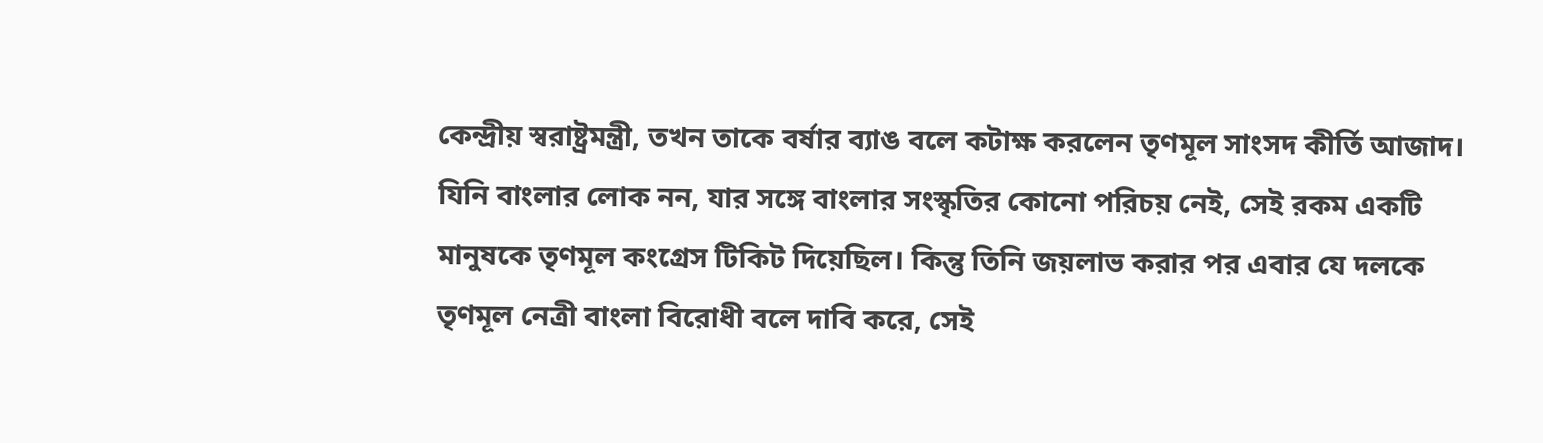কেন্দ্রীয় স্বরাষ্ট্রমন্ত্রী, তখন তাকে বর্ষার ব্যাঙ বলে কটাক্ষ করলেন তৃণমূল সাংসদ কীর্তি আজাদ। যিনি বাংলার লোক নন, যার সঙ্গে বাংলার সংস্কৃতির কোনো পরিচয় নেই, সেই রকম একটি মানুষকে তৃণমূল কংগ্রেস টিকিট দিয়েছিল। কিন্তু তিনি জয়লাভ করার পর এবার যে দলকে তৃণমূল নেত্রী বাংলা বিরোধী বলে দাবি করে, সেই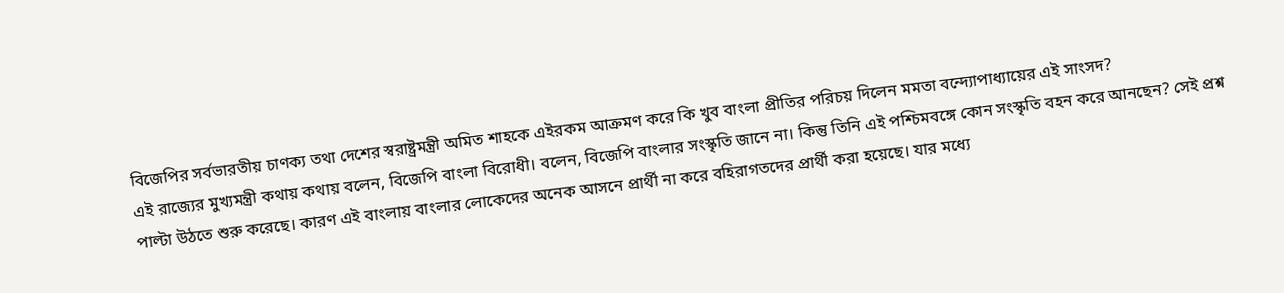বিজেপির সর্বভারতীয় চাণক্য তথা দেশের স্বরাষ্ট্রমন্ত্রী অমিত শাহকে এইরকম আক্রমণ করে কি খুব বাংলা প্রীতির পরিচয় দিলেন মমতা বন্দ্যোপাধ্যায়ের এই সাংসদ?
এই রাজ্যের মুখ্যমন্ত্রী কথায় কথায় বলেন, বিজেপি বাংলা বিরোধী। বলেন, বিজেপি বাংলার সংস্কৃতি জানে না। কিন্তু তিনি এই পশ্চিমবঙ্গে কোন সংস্কৃতি বহন করে আনছেন? সেই প্রশ্ন পাল্টা উঠতে শুরু করেছে। কারণ এই বাংলায় বাংলার লোকেদের অনেক আসনে প্রার্থী না করে বহিরাগতদের প্রার্থী করা হয়েছে। যার মধ্যে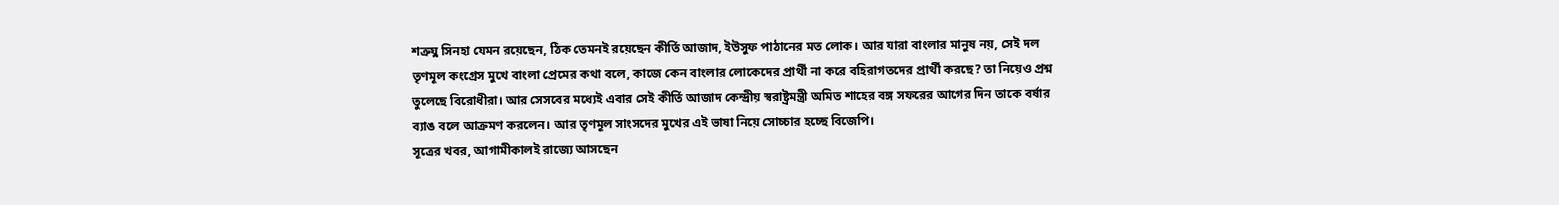শত্রুঘ্ন সিনহা যেমন রয়েছেন, ঠিক তেমনই রয়েছেন কীর্তি আজাদ, ইউসুফ পাঠানের মত লোক। আর যারা বাংলার মানুষ নয়, সেই দল তৃণমূল কংগ্রেস মুখে বাংলা প্রেমের কথা বলে, কাজে কেন বাংলার লোকেদের প্রার্থী না করে বহিরাগতদের প্রার্থী করছে? তা নিয়েও প্রশ্ন তুলেছে বিরোধীরা। আর সেসবের মধ্যেই এবার সেই কীর্তি আজাদ কেন্দ্রীয় স্বরাষ্ট্রমন্ত্রী অমিত শাহের বঙ্গ সফরের আগের দিন তাকে বর্ষার ব্যাঙ বলে আক্রমণ করলেন। আর তৃণমূল সাংসদের মুখের এই ভাষা নিয়ে সোচ্চার হচ্ছে বিজেপি।
সূত্রের খবর, আগামীকালই রাজ্যে আসছেন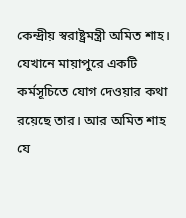কেন্দ্রীয় স্বরাষ্ট্রমন্ত্রী অমিত শাহ। যেখানে মায়াপুরে একটি কর্মসূচিতে যোগ দেওয়ার কথা রয়েছে তার। আর অমিত শাহ যে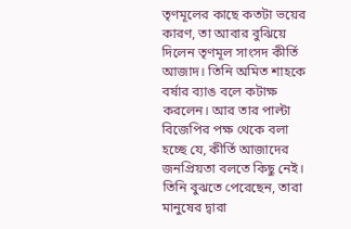তৃণমূলের কাছে কতটা ভয়ের কারণ, তা আবার বুঝিয়ে দিলেন তৃণমূল সাংসদ কীর্তি আজাদ। তিনি অমিত শাহকে বর্ষার ব্যাঙ বলে কটাক্ষ করলেন। আর তার পাল্টা বিজেপির পক্ষ থেকে বলা হচ্ছে যে, কীর্তি আজাদের জনপ্রিয়তা বলতে কিছু নেই। তিনি বুঝতে পেরেছেন, তারা মানুষের দ্বারা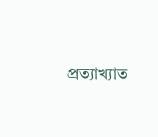প্রত্যাখ্যাত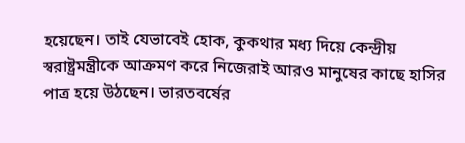হয়েছেন। তাই যেভাবেই হোক, কুকথার মধ্য দিয়ে কেন্দ্রীয় স্বরাষ্ট্রমন্ত্রীকে আক্রমণ করে নিজেরাই আরও মানুষের কাছে হাসির পাত্র হয়ে উঠছেন। ভারতবর্ষের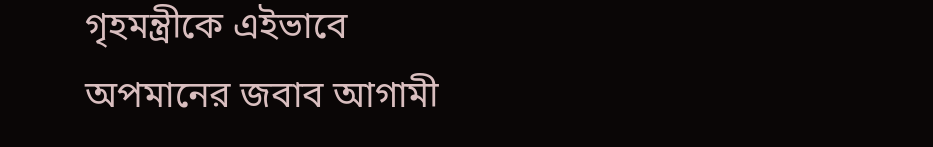গৃহমন্ত্রীকে এইভাবে অপমানের জবাব আগামী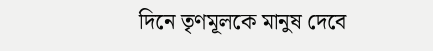দিনে তৃণমূলকে মানুষ দেবে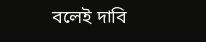বলেই দাবি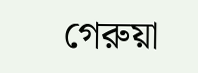গেরুয়া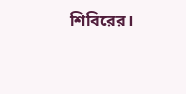শিবিরের।